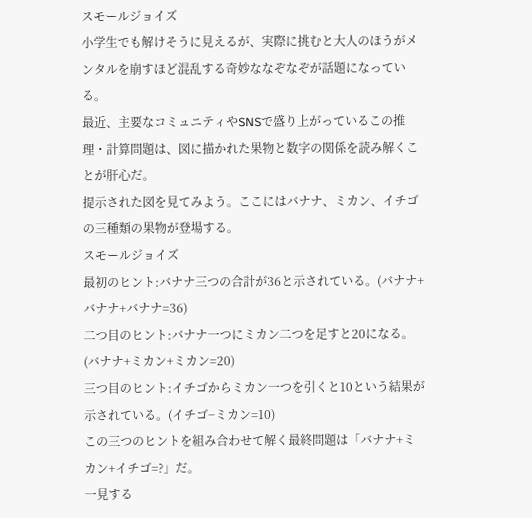スモールジョイズ
小学生でも解けそうに見えるが、実際に挑むと大人のほうがメンタルを崩すほど混乱する奇妙ななぞなぞが話題になっている。
最近、主要なコミュニティやSNSで盛り上がっているこの推理・計算問題は、図に描かれた果物と数字の関係を読み解くことが肝心だ。
提示された図を見てみよう。ここにはバナナ、ミカン、イチゴの三種類の果物が登場する。
スモールジョイズ
最初のヒント:バナナ三つの合計が36と示されている。(バナナ+バナナ+バナナ=36)
二つ目のヒント:バナナ一つにミカン二つを足すと20になる。(バナナ+ミカン+ミカン=20)
三つ目のヒント:イチゴからミカン一つを引くと10という結果が示されている。(イチゴ−ミカン=10)
この三つのヒントを組み合わせて解く最終問題は「バナナ+ミカン+イチゴ=?」だ。
一見する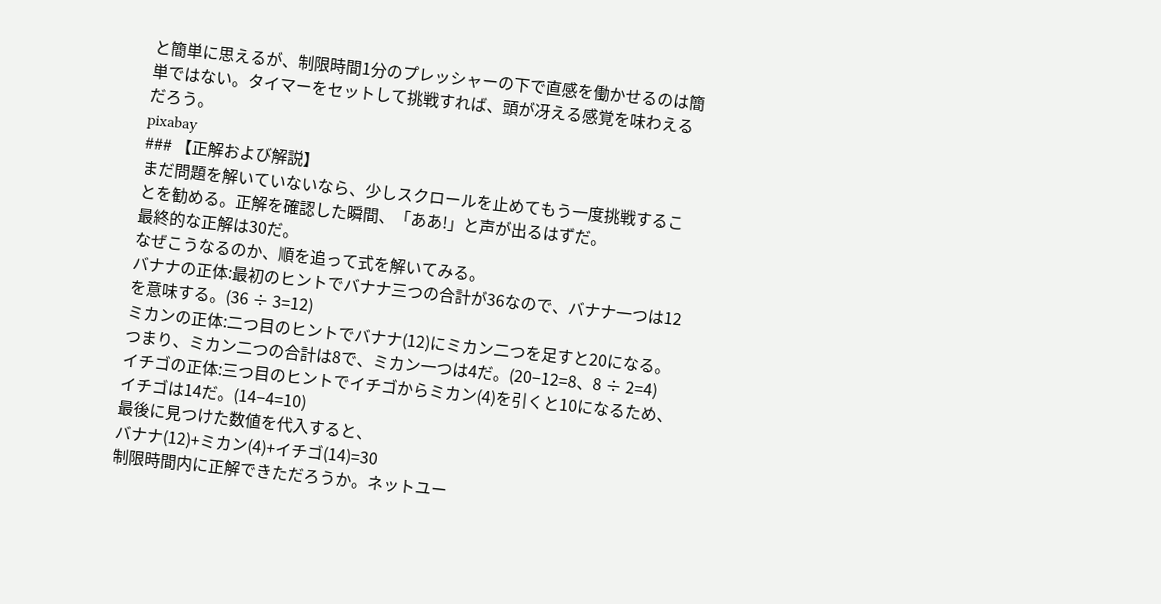と簡単に思えるが、制限時間1分のプレッシャーの下で直感を働かせるのは簡単ではない。タイマーをセットして挑戦すれば、頭が冴える感覚を味わえるだろう。
pixabay
### 【正解および解説】
まだ問題を解いていないなら、少しスクロールを止めてもう一度挑戦することを勧める。正解を確認した瞬間、「ああ!」と声が出るはずだ。
最終的な正解は30だ。
なぜこうなるのか、順を追って式を解いてみる。
バナナの正体:最初のヒントでバナナ三つの合計が36なので、バナナ一つは12を意味する。(36 ÷ 3=12)
ミカンの正体:二つ目のヒントでバナナ(12)にミカン二つを足すと20になる。つまり、ミカン二つの合計は8で、ミカン一つは4だ。(20−12=8、8 ÷ 2=4)
イチゴの正体:三つ目のヒントでイチゴからミカン(4)を引くと10になるため、イチゴは14だ。(14−4=10)
最後に見つけた数値を代入すると、
バナナ(12)+ミカン(4)+イチゴ(14)=30
制限時間内に正解できただろうか。ネットユー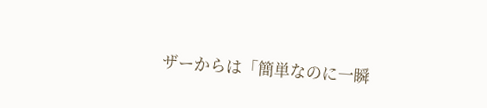ザーからは「簡単なのに一瞬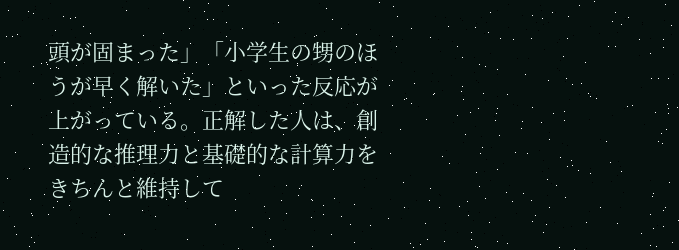頭が固まった」「小学生の甥のほうが早く解いた」といった反応が上がっている。正解した人は、創造的な推理力と基礎的な計算力をきちんと維持して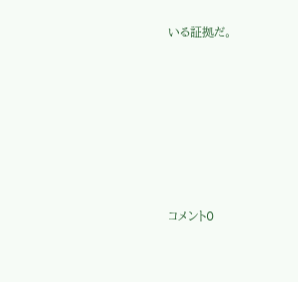いる証拠だ。













コメント0